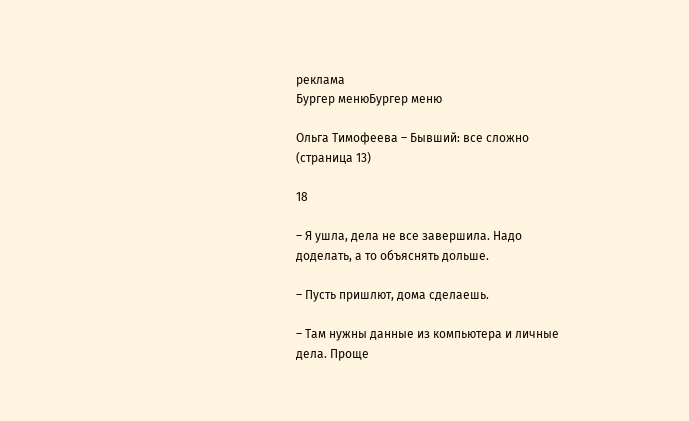реклама
Бургер менюБургер меню

Ольга Тимофеева – Бывший: все сложно (страница 13)

18

– Я ушла, дела не все завершила. Надо доделать, а то объяснять дольше.

– Пусть пришлют, дома сделаешь.

– Там нужны данные из компьютера и личные дела. Проще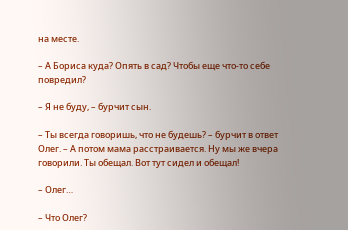на месте.

– А Бориса куда? Опять в сад? Чтобы еще что-то себе повредил?

– Я не буду, – бурчит сын.

– Ты всегда говоришь, что не будешь? – бурчит в ответ Олег. – А потом мама расстраивается. Ну мы же вчера говорили. Ты обещал. Вот тут сидел и обещал!

– Олег…

– Что Олег?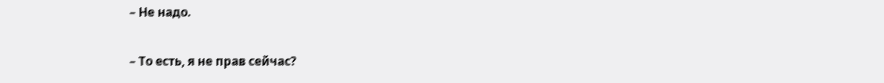– Не надо.

– То есть, я не прав сейчас?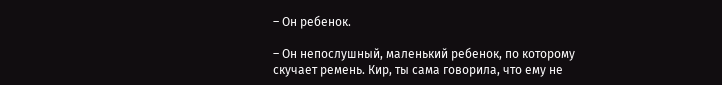– Он ребенок.

– Он непослушный, маленький ребенок, по которому скучает ремень. Кир, ты сама говорила, что ему не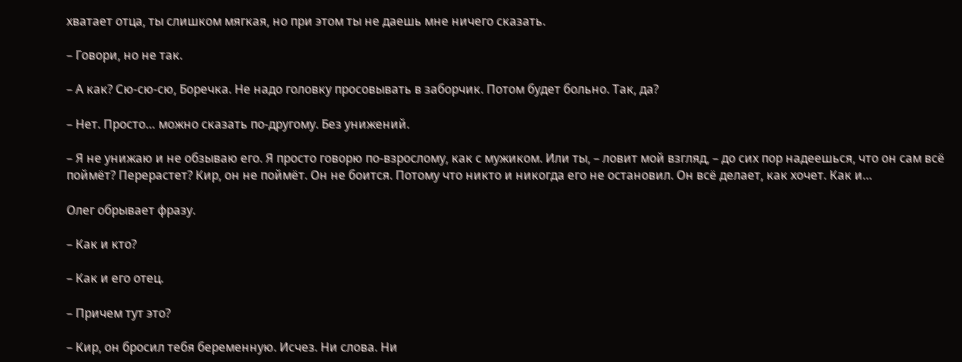хватает отца, ты слишком мягкая, но при этом ты не даешь мне ничего сказать.

– Говори, но не так.

– А как? Сю-сю-сю, Боречка. Не надо головку просовывать в заборчик. Потом будет больно. Так, да?

– Нет. Просто… можно сказать по-другому. Без унижений.

– Я не унижаю и не обзываю его. Я просто говорю по-взрослому, как с мужиком. Или ты, – ловит мой взгляд, – до сих пор надеешься, что он сам всё поймёт? Перерастет? Кир, он не поймёт. Он не боится. Потому что никто и никогда его не остановил. Он всё делает, как хочет. Как и…

Олег обрывает фразу.

– Как и кто?

– Как и его отец.

– Причем тут это?

– Кир, он бросил тебя беременную. Исчез. Ни слова. Ни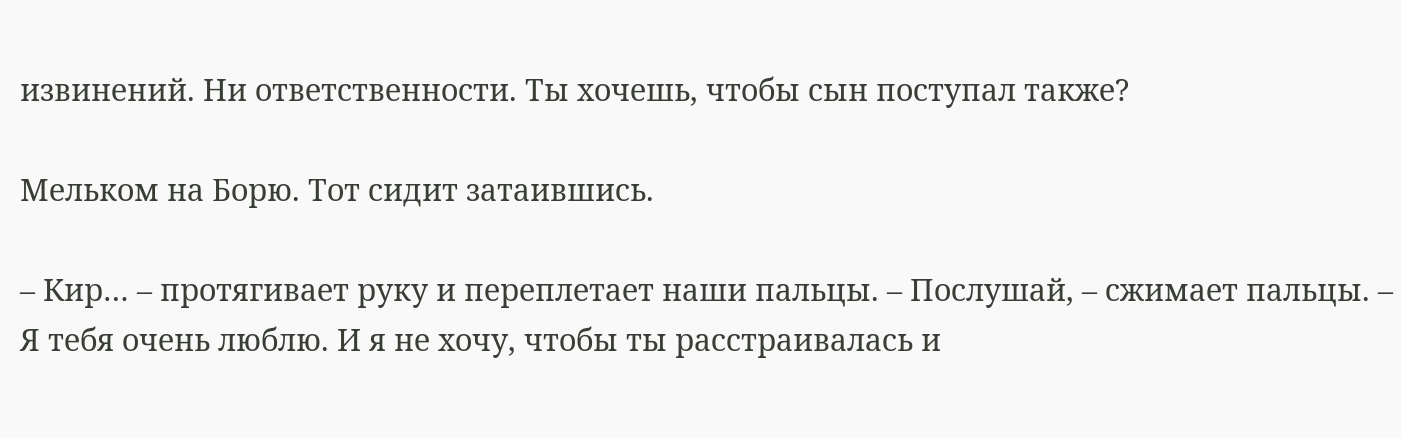извинений. Ни ответственности. Ты хочешь, чтобы сын поступал также?

Мельком на Борю. Тот сидит затаившись.

– Кир… – протягивает руку и переплетает наши пальцы. – Послушай, – сжимает пальцы. – Я тебя очень люблю. И я не хочу, чтобы ты расстраивалась и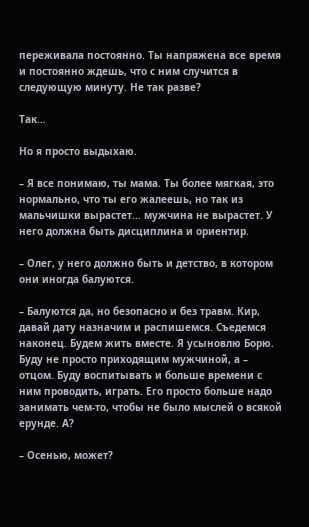переживала постоянно. Ты напряжена все время и постоянно ждешь, что с ним случится в следующую минуту. Не так разве?

Так…

Но я просто выдыхаю.

– Я все понимаю, ты мама. Ты более мягкая, это нормально, что ты его жалеешь, но так из мальчишки вырастет… мужчина не вырастет. У него должна быть дисциплина и ориентир.

– Олег, у него должно быть и детство, в котором они иногда балуются.

– Балуются да, но безопасно и без травм. Кир, давай дату назначим и распишемся. Съедемся наконец. Будем жить вместе. Я усыновлю Борю. Буду не просто приходящим мужчиной, а – отцом. Буду воспитывать и больше времени с ним проводить, играть. Его просто больше надо занимать чем-то, чтобы не было мыслей о всякой ерунде. А?

– Осенью, может?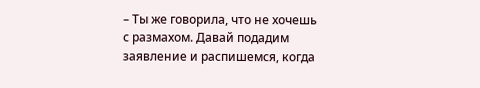– Ты же говорила, что не хочешь с размахом. Давай подадим заявление и распишемся, когда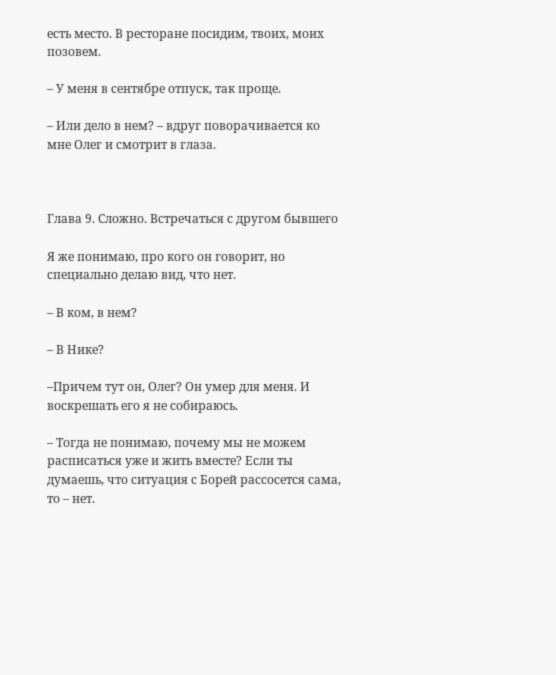есть место. В ресторане посидим, твоих, моих позовем.

– У меня в сентябре отпуск, так проще.

– Или дело в нем? – вдруг поворачивается ко мне Олег и смотрит в глаза.



Глава 9. Сложно. Встречаться с другом бывшего

Я же понимаю, про кого он говорит, но специально делаю вид, что нет.

– В ком, в нем?

– В Нике?

–Причем тут он, Олег? Он умер для меня. И воскрешать его я не собираюсь.

– Тогда не понимаю, почему мы не можем расписаться уже и жить вместе? Если ты думаешь, что ситуация с Борей рассосется сама, то – нет.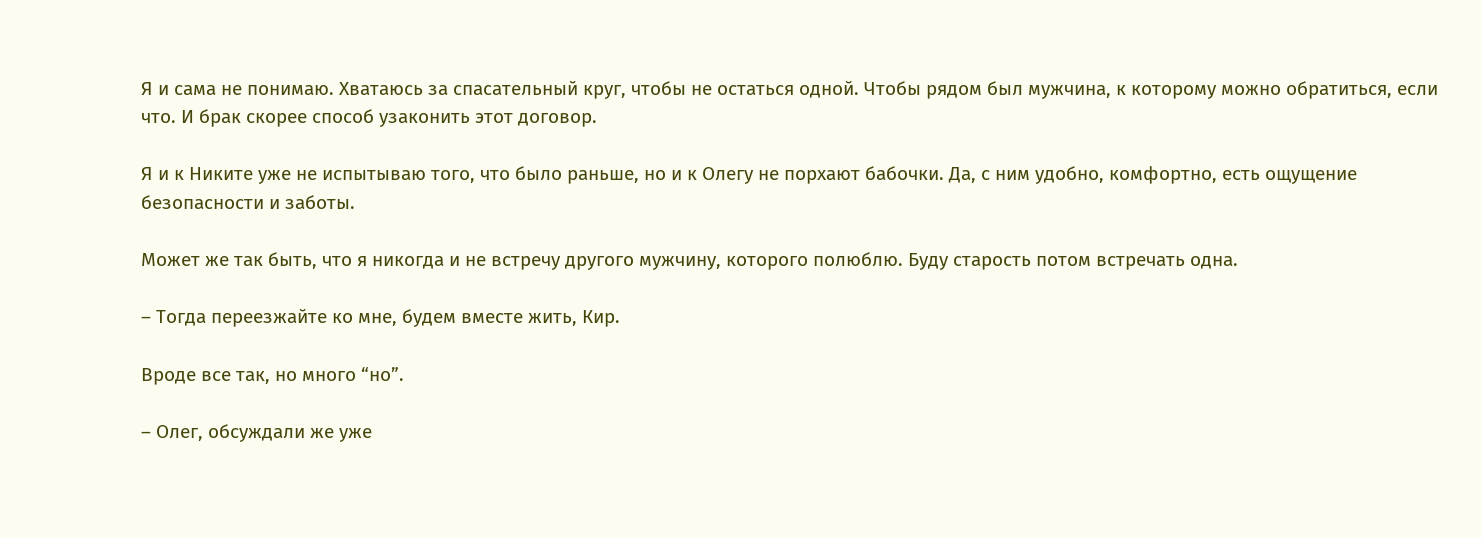Я и сама не понимаю. Хватаюсь за спасательный круг, чтобы не остаться одной. Чтобы рядом был мужчина, к которому можно обратиться, если что. И брак скорее способ узаконить этот договор.

Я и к Никите уже не испытываю того, что было раньше, но и к Олегу не порхают бабочки. Да, с ним удобно, комфортно, есть ощущение безопасности и заботы.

Может же так быть, что я никогда и не встречу другого мужчину, которого полюблю. Буду старость потом встречать одна.

– Тогда переезжайте ко мне, будем вместе жить, Кир.

Вроде все так, но много “но”.

– Олег, обсуждали же уже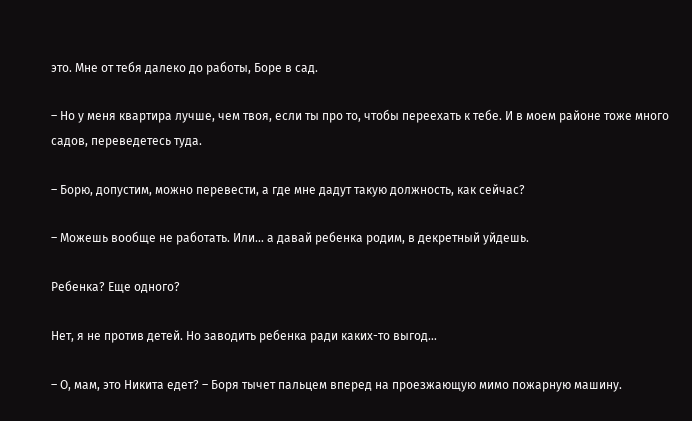это. Мне от тебя далеко до работы, Боре в сад.

– Но у меня квартира лучше, чем твоя, если ты про то, чтобы переехать к тебе. И в моем районе тоже много садов, переведетесь туда.

– Борю, допустим, можно перевести, а где мне дадут такую должность, как сейчас?

– Можешь вообще не работать. Или… а давай ребенка родим, в декретный уйдешь.

Ребенка? Еще одного?

Нет, я не против детей. Но заводить ребенка ради каких-то выгод…

– О, мам, это Никита едет? – Боря тычет пальцем вперед на проезжающую мимо пожарную машину.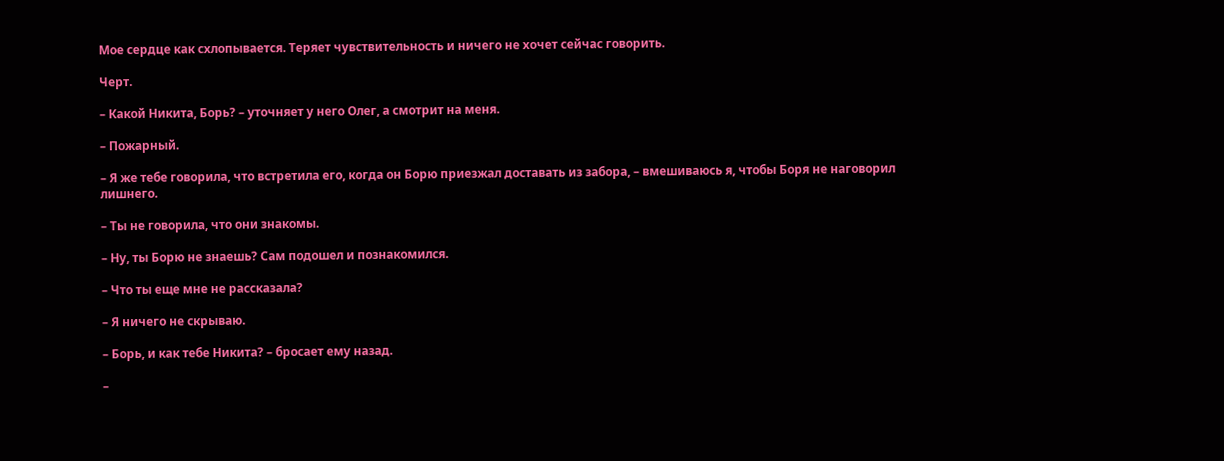Мое сердце как схлопывается. Теряет чувствительность и ничего не хочет сейчас говорить.

Черт.

– Какой Никита, Борь? – уточняет у него Олег, а смотрит на меня.

– Пожарный.

– Я же тебе говорила, что встретила его, когда он Борю приезжал доставать из забора, – вмешиваюсь я, чтобы Боря не наговорил лишнего.

– Ты не говорила, что они знакомы.

– Ну, ты Борю не знаешь? Сам подошел и познакомился.

– Что ты еще мне не рассказала?

– Я ничего не скрываю.

– Борь, и как тебе Никита? – бросает ему назад.

–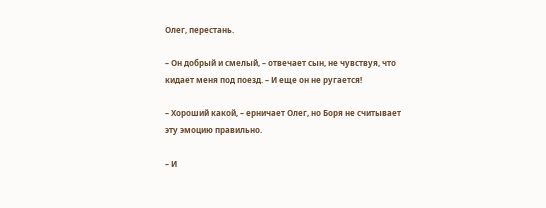Олег, перестань.

– Он добрый и смелый, – отвечает сын, не чувствуя, что кидает меня под поезд. – И еще он не ругается!

– Хороший какой, – ерничает Олег, но Боря не считывает эту эмоцию правильно.

– И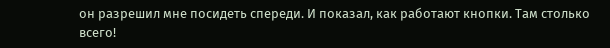он разрешил мне посидеть спереди. И показал, как работают кнопки. Там столько всего!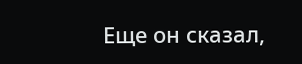Еще он сказал,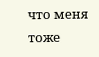что меня тоже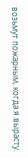возьмут пожарным, когда я вырасту.